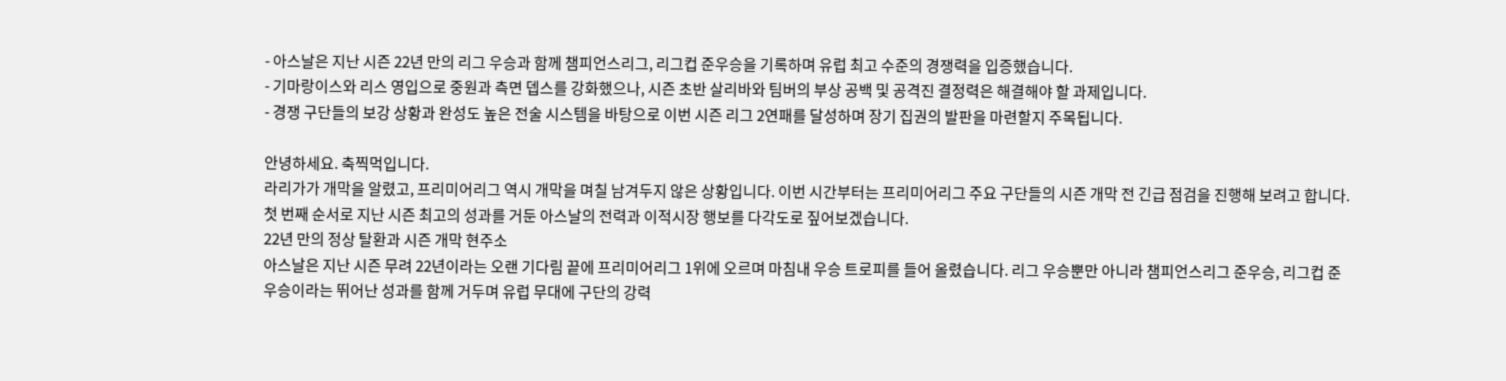- 아스날은 지난 시즌 22년 만의 리그 우승과 함께 챔피언스리그, 리그컵 준우승을 기록하며 유럽 최고 수준의 경쟁력을 입증했습니다.
- 기마랑이스와 리스 영입으로 중원과 측면 뎁스를 강화했으나, 시즌 초반 살리바와 팀버의 부상 공백 및 공격진 결정력은 해결해야 할 과제입니다.
- 경쟁 구단들의 보강 상황과 완성도 높은 전술 시스템을 바탕으로 이번 시즌 리그 2연패를 달성하며 장기 집권의 발판을 마련할지 주목됩니다.

안녕하세요. 축찍먹입니다.
라리가가 개막을 알렸고, 프리미어리그 역시 개막을 며칠 남겨두지 않은 상황입니다. 이번 시간부터는 프리미어리그 주요 구단들의 시즌 개막 전 긴급 점검을 진행해 보려고 합니다. 첫 번째 순서로 지난 시즌 최고의 성과를 거둔 아스날의 전력과 이적시장 행보를 다각도로 짚어보겠습니다.
22년 만의 정상 탈환과 시즌 개막 현주소
아스날은 지난 시즌 무려 22년이라는 오랜 기다림 끝에 프리미어리그 1위에 오르며 마침내 우승 트로피를 들어 올렸습니다. 리그 우승뿐만 아니라 챔피언스리그 준우승, 리그컵 준우승이라는 뛰어난 성과를 함께 거두며 유럽 무대에 구단의 강력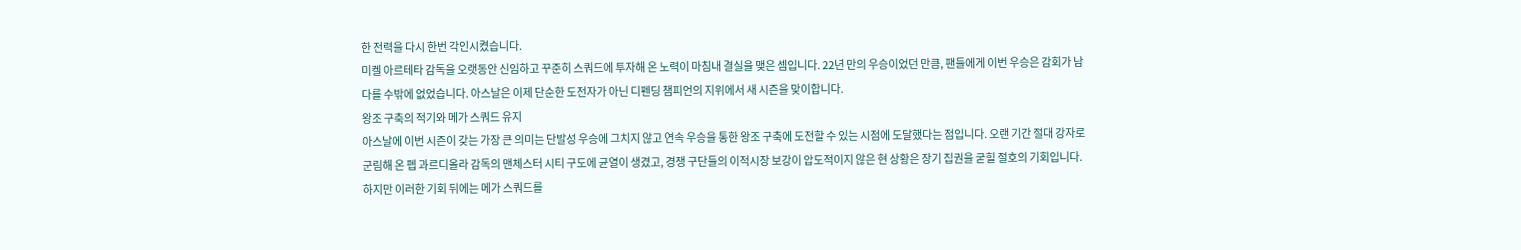한 전력을 다시 한번 각인시켰습니다.
미켈 아르테타 감독을 오랫동안 신임하고 꾸준히 스쿼드에 투자해 온 노력이 마침내 결실을 맺은 셈입니다. 22년 만의 우승이었던 만큼, 팬들에게 이번 우승은 감회가 남다를 수밖에 없었습니다. 아스날은 이제 단순한 도전자가 아닌 디펜딩 챔피언의 지위에서 새 시즌을 맞이합니다.
왕조 구축의 적기와 메가 스쿼드 유지
아스날에 이번 시즌이 갖는 가장 큰 의미는 단발성 우승에 그치지 않고 연속 우승을 통한 왕조 구축에 도전할 수 있는 시점에 도달했다는 점입니다. 오랜 기간 절대 강자로 군림해 온 펩 과르디올라 감독의 맨체스터 시티 구도에 균열이 생겼고, 경쟁 구단들의 이적시장 보강이 압도적이지 않은 현 상황은 장기 집권을 굳힐 절호의 기회입니다.
하지만 이러한 기회 뒤에는 메가 스쿼드를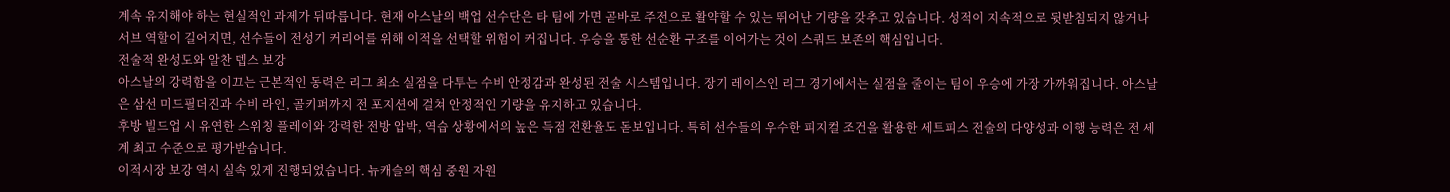계속 유지해야 하는 현실적인 과제가 뒤따릅니다. 현재 아스날의 백업 선수단은 타 팀에 가면 곧바로 주전으로 활약할 수 있는 뛰어난 기량을 갖추고 있습니다. 성적이 지속적으로 뒷받침되지 않거나 서브 역할이 길어지면, 선수들이 전성기 커리어를 위해 이적을 선택할 위험이 커집니다. 우승을 통한 선순환 구조를 이어가는 것이 스쿼드 보존의 핵심입니다.
전술적 완성도와 알찬 뎁스 보강
아스날의 강력함을 이끄는 근본적인 동력은 리그 최소 실점을 다투는 수비 안정감과 완성된 전술 시스템입니다. 장기 레이스인 리그 경기에서는 실점을 줄이는 팀이 우승에 가장 가까워집니다. 아스날은 삼선 미드필더진과 수비 라인, 골키퍼까지 전 포지션에 걸쳐 안정적인 기량을 유지하고 있습니다.
후방 빌드업 시 유연한 스위칭 플레이와 강력한 전방 압박, 역습 상황에서의 높은 득점 전환율도 돋보입니다. 특히 선수들의 우수한 피지컬 조건을 활용한 세트피스 전술의 다양성과 이행 능력은 전 세계 최고 수준으로 평가받습니다.
이적시장 보강 역시 실속 있게 진행되었습니다. 뉴캐슬의 핵심 중원 자원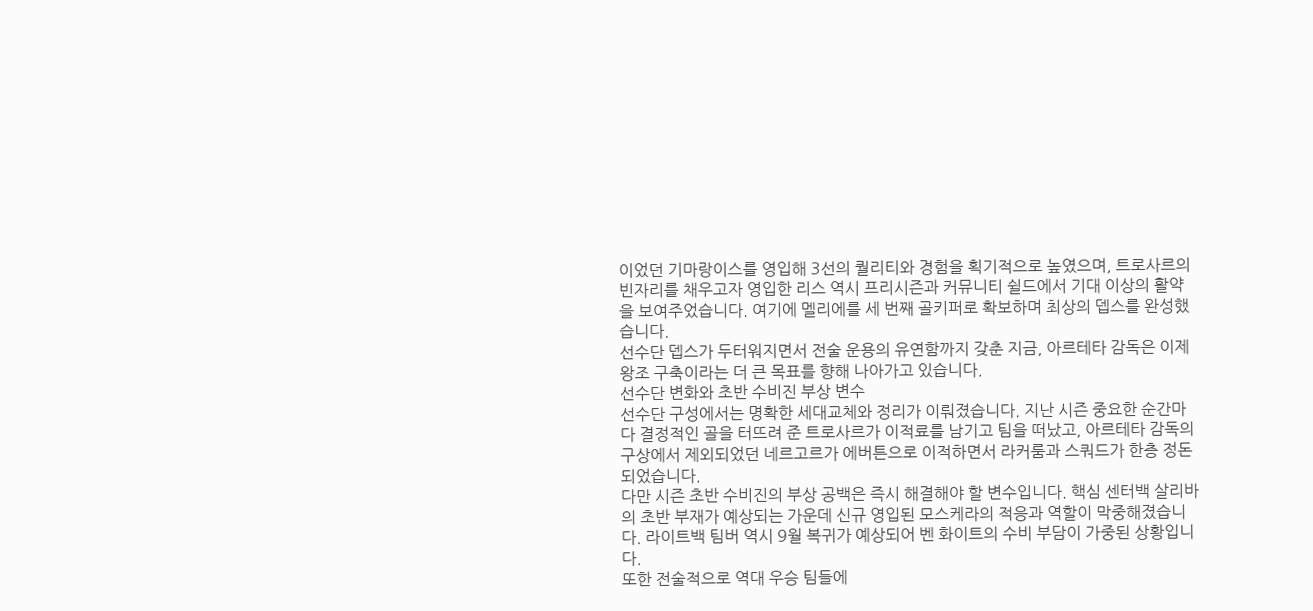이었던 기마랑이스를 영입해 3선의 퀄리티와 경험을 획기적으로 높였으며, 트로사르의 빈자리를 채우고자 영입한 리스 역시 프리시즌과 커뮤니티 쉴드에서 기대 이상의 활약을 보여주었습니다. 여기에 멜리에를 세 번째 골키퍼로 확보하며 최상의 뎁스를 완성했습니다.
선수단 뎁스가 두터워지면서 전술 운용의 유연함까지 갖춘 지금, 아르테타 감독은 이제 왕조 구축이라는 더 큰 목표를 향해 나아가고 있습니다.
선수단 변화와 초반 수비진 부상 변수
선수단 구성에서는 명확한 세대교체와 정리가 이뤄졌습니다. 지난 시즌 중요한 순간마다 결정적인 골을 터뜨려 준 트로사르가 이적료를 남기고 팀을 떠났고, 아르테타 감독의 구상에서 제외되었던 네르고르가 에버튼으로 이적하면서 라커룸과 스쿼드가 한층 정돈되었습니다.
다만 시즌 초반 수비진의 부상 공백은 즉시 해결해야 할 변수입니다. 핵심 센터백 살리바의 초반 부재가 예상되는 가운데 신규 영입된 모스케라의 적응과 역할이 막중해졌습니다. 라이트백 팀버 역시 9월 복귀가 예상되어 벤 화이트의 수비 부담이 가중된 상황입니다.
또한 전술적으로 역대 우승 팀들에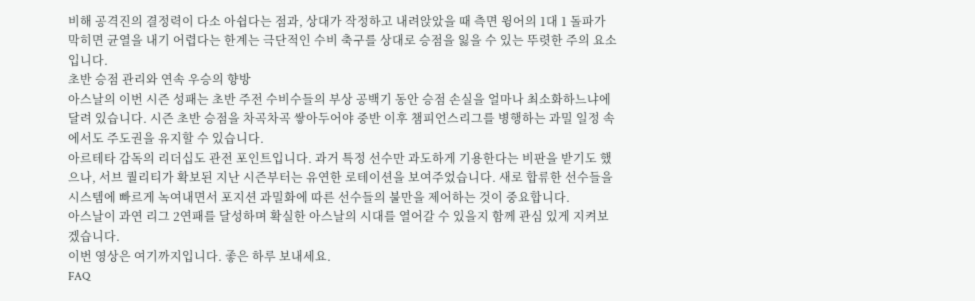비해 공격진의 결정력이 다소 아쉽다는 점과, 상대가 작정하고 내려앉았을 때 측면 윙어의 1대 1 돌파가 막히면 균열을 내기 어렵다는 한계는 극단적인 수비 축구를 상대로 승점을 잃을 수 있는 뚜렷한 주의 요소입니다.
초반 승점 관리와 연속 우승의 향방
아스날의 이번 시즌 성패는 초반 주전 수비수들의 부상 공백기 동안 승점 손실을 얼마나 최소화하느냐에 달려 있습니다. 시즌 초반 승점을 차곡차곡 쌓아두어야 중반 이후 챔피언스리그를 병행하는 과밀 일정 속에서도 주도권을 유지할 수 있습니다.
아르테타 감독의 리더십도 관전 포인트입니다. 과거 특정 선수만 과도하게 기용한다는 비판을 받기도 했으나, 서브 퀄리티가 확보된 지난 시즌부터는 유연한 로테이션을 보여주었습니다. 새로 합류한 선수들을 시스템에 빠르게 녹여내면서 포지션 과밀화에 따른 선수들의 불만을 제어하는 것이 중요합니다.
아스날이 과연 리그 2연패를 달성하며 확실한 아스날의 시대를 열어갈 수 있을지 함께 관심 있게 지켜보겠습니다.
이번 영상은 여기까지입니다. 좋은 하루 보내세요.
FAQ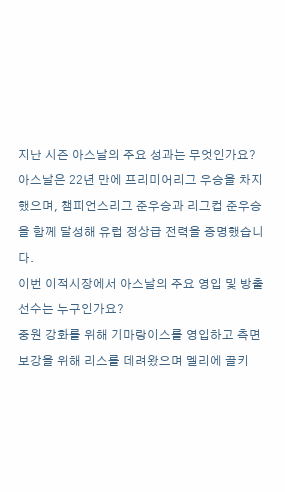지난 시즌 아스날의 주요 성과는 무엇인가요?
아스날은 22년 만에 프리미어리그 우승을 차지했으며, 챔피언스리그 준우승과 리그컵 준우승을 함께 달성해 유럽 정상급 전력을 증명했습니다.
이번 이적시장에서 아스날의 주요 영입 및 방출 선수는 누구인가요?
중원 강화를 위해 기마랑이스를 영입하고 측면 보강을 위해 리스를 데려왔으며 멜리에 골키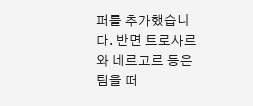퍼를 추가했습니다. 반면 트로사르와 네르고르 등은 팀을 떠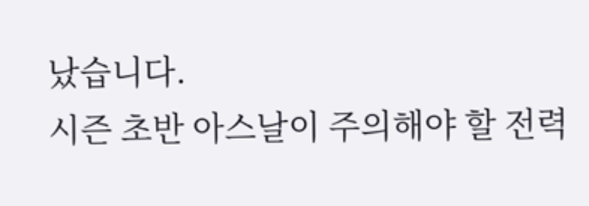났습니다.
시즌 초반 아스날이 주의해야 할 전력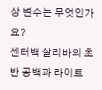상 변수는 무엇인가요?
센터백 살리바의 초반 공백과 라이트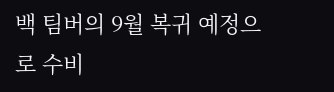백 팀버의 9월 복귀 예정으로 수비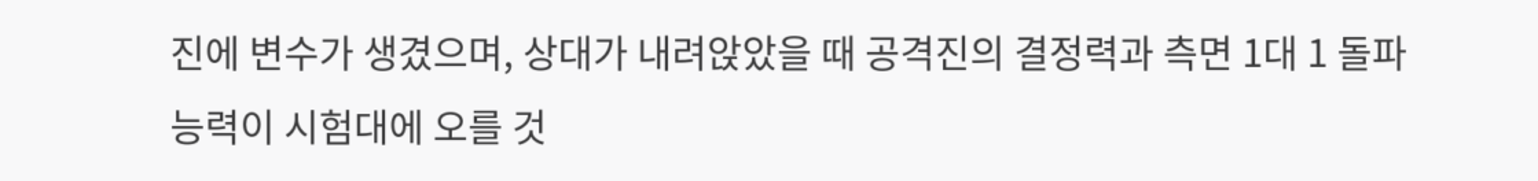진에 변수가 생겼으며, 상대가 내려앉았을 때 공격진의 결정력과 측면 1대 1 돌파 능력이 시험대에 오를 것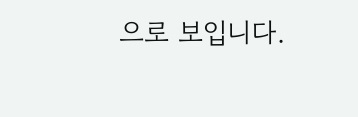으로 보입니다.